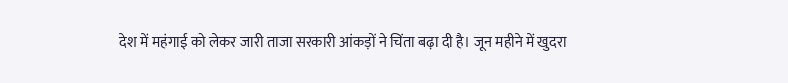देश में महंगाई को लेकर जारी ताजा सरकारी आंकड़ों ने चिंता बढ़ा दी है। जून महीने में खुदरा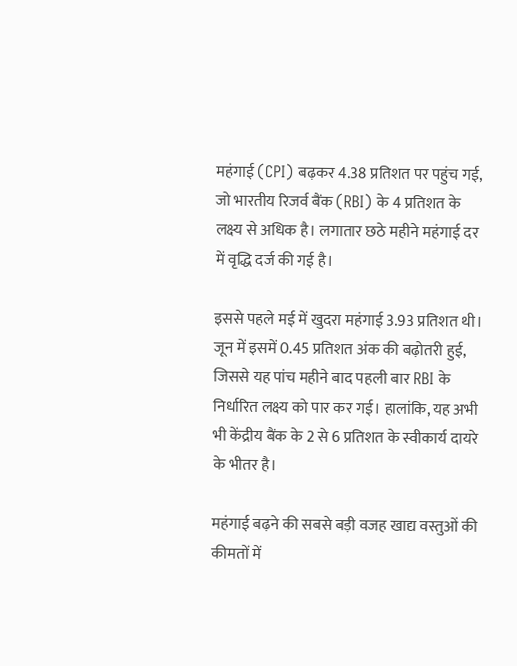महंगाई (CPI) बढ़कर 4.38 प्रतिशत पर पहुंच गई, जो भारतीय रिजर्व बैंक (RBI) के 4 प्रतिशत के लक्ष्य से अधिक है। लगातार छठे महीने महंगाई दर में वृद्धि दर्ज की गई है।

इससे पहले मई में खुदरा महंगाई 3.93 प्रतिशत थी। जून में इसमें 0.45 प्रतिशत अंक की बढ़ोतरी हुई, जिससे यह पांच महीने बाद पहली बार RBI के निर्धारित लक्ष्य को पार कर गई। हालांकि, यह अभी भी केंद्रीय बैंक के 2 से 6 प्रतिशत के स्वीकार्य दायरे के भीतर है।

महंगाई बढ़ने की सबसे बड़ी वजह खाद्य वस्तुओं की कीमतों में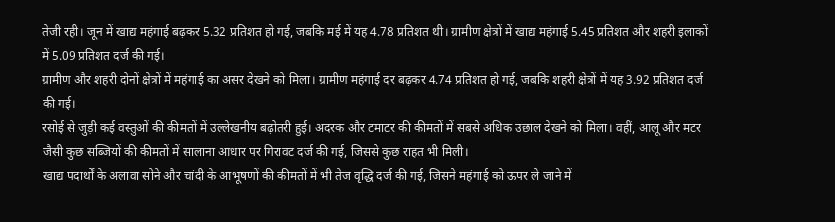तेजी रही। जून में खाद्य महंगाई बढ़कर 5.32 प्रतिशत हो गई, जबकि मई में यह 4.78 प्रतिशत थी। ग्रामीण क्षेत्रों में खाद्य महंगाई 5.45 प्रतिशत और शहरी इलाकों में 5.09 प्रतिशत दर्ज की गई।
ग्रामीण और शहरी दोनों क्षेत्रों में महंगाई का असर देखने को मिला। ग्रामीण महंगाई दर बढ़कर 4.74 प्रतिशत हो गई, जबकि शहरी क्षेत्रों में यह 3.92 प्रतिशत दर्ज की गई।
रसोई से जुड़ी कई वस्तुओं की कीमतों में उल्लेखनीय बढ़ोतरी हुई। अदरक और टमाटर की कीमतों में सबसे अधिक उछाल देखने को मिला। वहीं, आलू और मटर जैसी कुछ सब्जियों की कीमतों में सालाना आधार पर गिरावट दर्ज की गई, जिससे कुछ राहत भी मिली।
खाद्य पदार्थों के अलावा सोने और चांदी के आभूषणों की कीमतों में भी तेज वृद्धि दर्ज की गई, जिसने महंगाई को ऊपर ले जाने में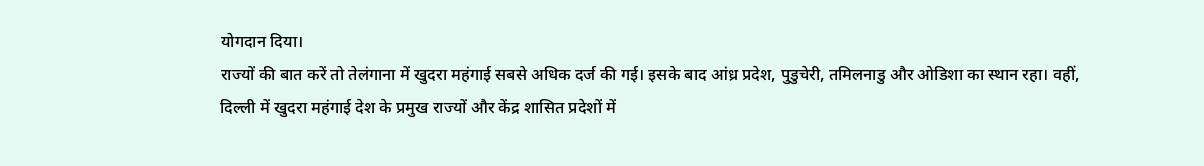योगदान दिया।
राज्यों की बात करें तो तेलंगाना में खुदरा महंगाई सबसे अधिक दर्ज की गई। इसके बाद आंध्र प्रदेश, पुडुचेरी, तमिलनाडु और ओडिशा का स्थान रहा। वहीं, दिल्ली में खुदरा महंगाई देश के प्रमुख राज्यों और केंद्र शासित प्रदेशों में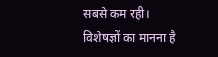सबसे कम रही।
विशेषज्ञों का मानना है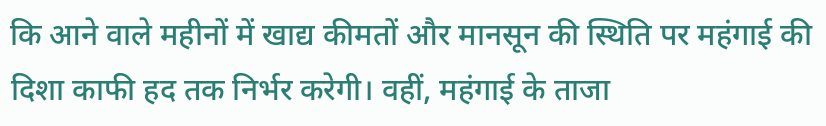कि आने वाले महीनों में खाद्य कीमतों और मानसून की स्थिति पर महंगाई की दिशा काफी हद तक निर्भर करेगी। वहीं, महंगाई के ताजा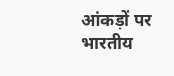आंकड़ों पर भारतीय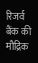रिजर्व बैंक की मौद्रिक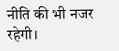नीति की भी नजर रहेगी।